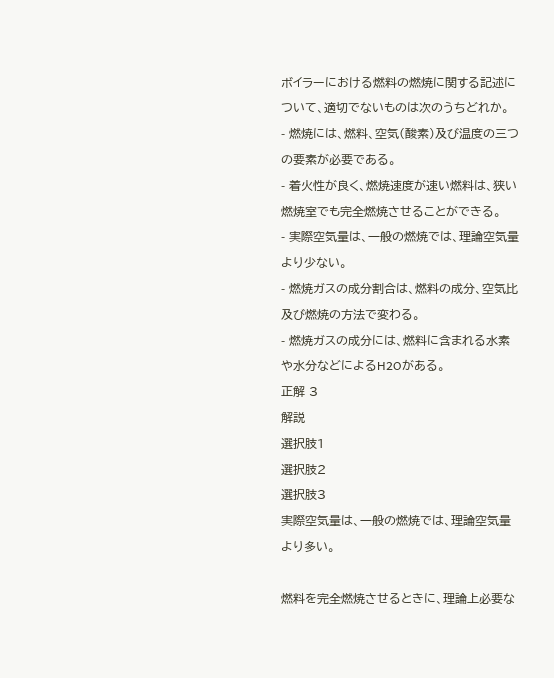ボイラーにおける燃料の燃焼に関する記述について、適切でないものは次のうちどれか。
- 燃焼には、燃料、空気(酸素)及び温度の三つの要素が必要である。
- 着火性が良く、燃焼速度が速い燃料は、狭い燃焼室でも完全燃焼させることができる。
- 実際空気量は、一般の燃焼では、理論空気量より少ない。
- 燃焼ガスの成分割合は、燃料の成分、空気比及び燃焼の方法で変わる。
- 燃焼ガスの成分には、燃料に含まれる水素や水分などによるH2Oがある。
正解 3
解説
選択肢1
選択肢2
選択肢3
実際空気量は、一般の燃焼では、理論空気量より多い。

燃料を完全燃焼させるときに、理論上必要な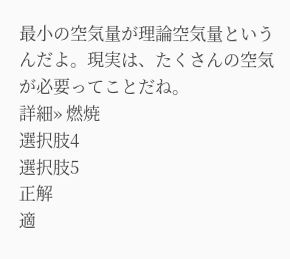最小の空気量が理論空気量というんだよ。現実は、たくさんの空気が必要ってことだね。
詳細» 燃焼
選択肢4
選択肢5
正解
適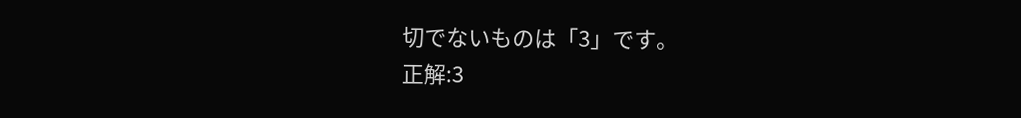切でないものは「3」です。
正解:3